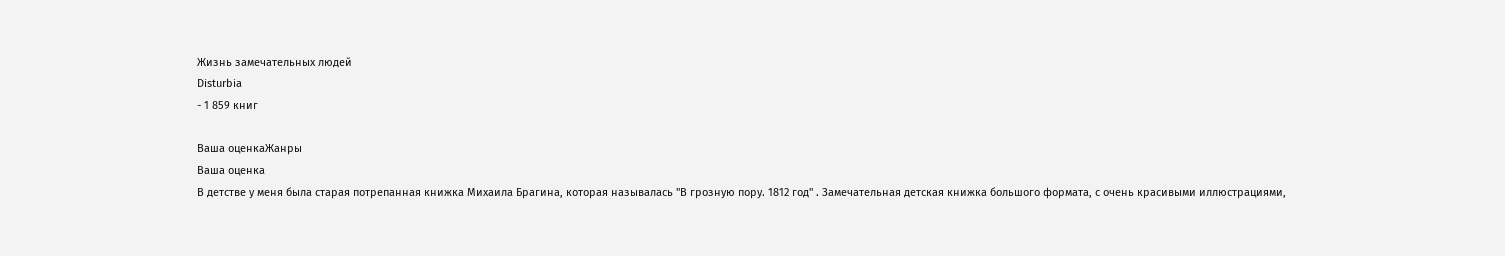Жизнь замечательных людей
Disturbia
- 1 859 книг

Ваша оценкаЖанры
Ваша оценка
В детстве у меня была старая потрепанная книжка Михаила Брагина, которая называлась "В грозную пору. 1812 год" . Замечательная детская книжка большого формата, с очень красивыми иллюстрациями,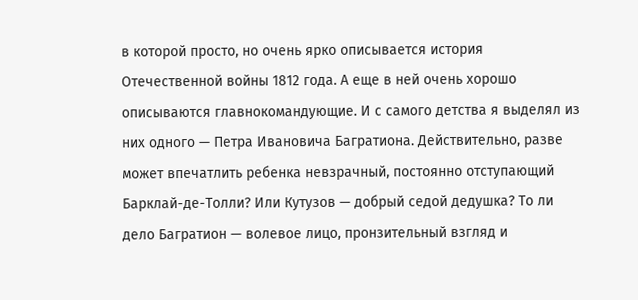в которой просто, но очень ярко описывается история Отечественной войны 1812 года. А еще в ней очень хорошо описываются главнокомандующие. И с самого детства я выделял из них одного — Петра Ивановича Багратиона. Действительно, разве может впечатлить ребенка невзрачный, постоянно отступающий Барклай-де-Толли? Или Кутузов — добрый седой дедушка? То ли дело Багратион — волевое лицо, пронзительный взгляд и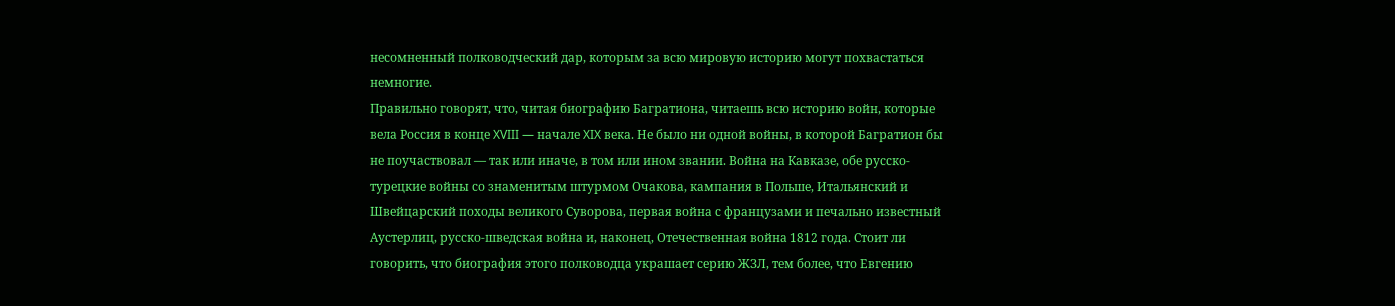несомненный полководческий дар, которым за всю мировую историю могут похвастаться немногие.
Правильно говорят, что, читая биографию Багратиона, читаешь всю историю войн, которые вела Россия в конце XVIII — начале XIX века. Не было ни одной войны, в которой Багратион бы не поучаствовал — так или иначе, в том или ином звании. Война на Кавказе, обе русско-турецкие войны со знаменитым штурмом Очакова, кампания в Польше, Итальянский и Швейцарский походы великого Суворова, первая война с французами и печально известный Аустерлиц, русско-шведская война и, наконец, Отечественная война 1812 года. Стоит ли говорить, что биография этого полководца украшает серию ЖЗЛ, тем более, что Евгению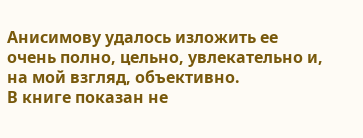Анисимову удалось изложить ее очень полно, цельно, увлекательно и, на мой взгляд, объективно.
В книге показан не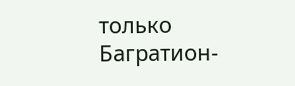только Багратион-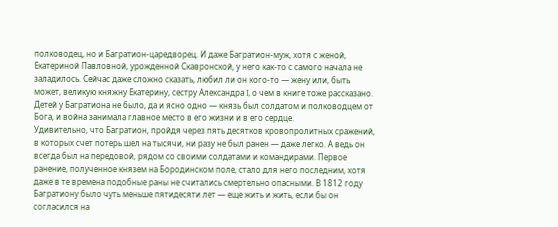полководец, но и Багратион-царедворец. И даже Багратион-муж, хотя с женой, Екатериной Павловной, урожденной Скавронской, у него как-то с самого начала не заладилось. Сейчас даже сложно сказать, любил ли он кого-то — жену или, быть может, великую княжну Екатерину, сестру Александра I, о чем в книге тоже рассказано. Детей у Багратиона не было, да и ясно одно — князь был солдатом и полководцем от Бога, и война занимала главное место в его жизни и в его сердце.
Удивительно, что Багратион, пройдя через пять десятков кровопролитных сражений, в которых счет потерь шел на тысячи, ни разу не был ранен — даже легко. А ведь он всегда был на передовой, рядом со своими солдатами и командирами. Первое ранение, полученное князем на Бородинском поле, стало для него последним, хотя даже в те времена подобные раны не считались смертельно опасными. В 1812 году Багратиону было чуть меньше пятидесяти лет — еще жить и жить, если бы он согласился на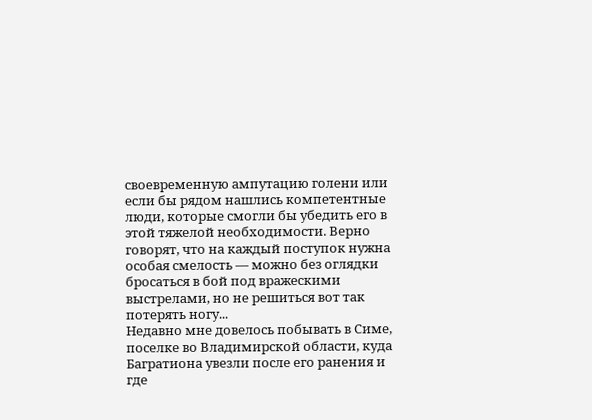своевременную ампутацию голени или если бы рядом нашлись компетентные люди, которые смогли бы убедить его в этой тяжелой необходимости. Верно говорят, что на каждый поступок нужна особая смелость — можно без оглядки бросаться в бой под вражескими выстрелами, но не решиться вот так потерять ногу...
Недавно мне довелось побывать в Симе, поселке во Владимирской области, куда Багратиона увезли после его ранения и где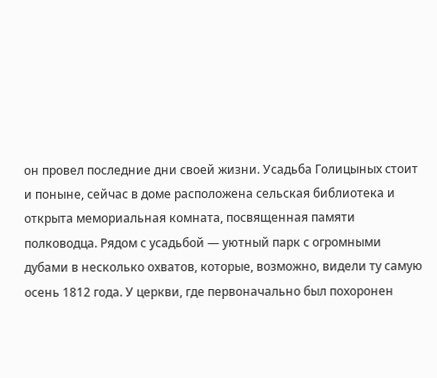он провел последние дни своей жизни. Усадьба Голицыных стоит и поныне, сейчас в доме расположена сельская библиотека и открыта мемориальная комната, посвященная памяти полководца. Рядом с усадьбой — уютный парк с огромными дубами в несколько охватов, которые, возможно, видели ту самую осень 1812 года. У церкви, где первоначально был похоронен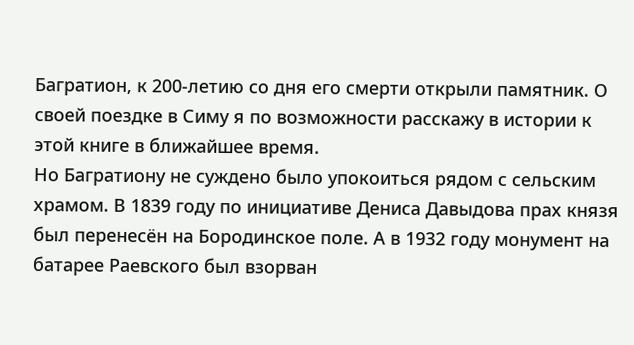Багратион, к 200-летию со дня его смерти открыли памятник. О своей поездке в Симу я по возможности расскажу в истории к этой книге в ближайшее время.
Но Багратиону не суждено было упокоиться рядом с сельским храмом. В 1839 году по инициативе Дениса Давыдова прах князя был перенесён на Бородинское поле. А в 1932 году монумент на батарее Раевского был взорван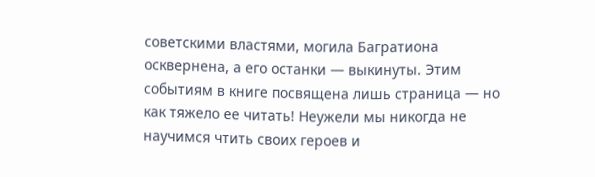советскими властями, могила Багратиона осквернена, а его останки — выкинуты. Этим событиям в книге посвящена лишь страница — но как тяжело ее читать! Неужели мы никогда не научимся чтить своих героев и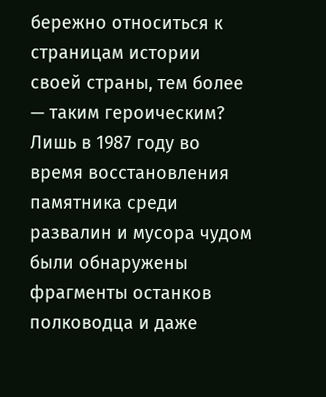бережно относиться к страницам истории своей страны, тем более — таким героическим? Лишь в 1987 году во время восстановления памятника среди развалин и мусора чудом были обнаружены фрагменты останков полководца и даже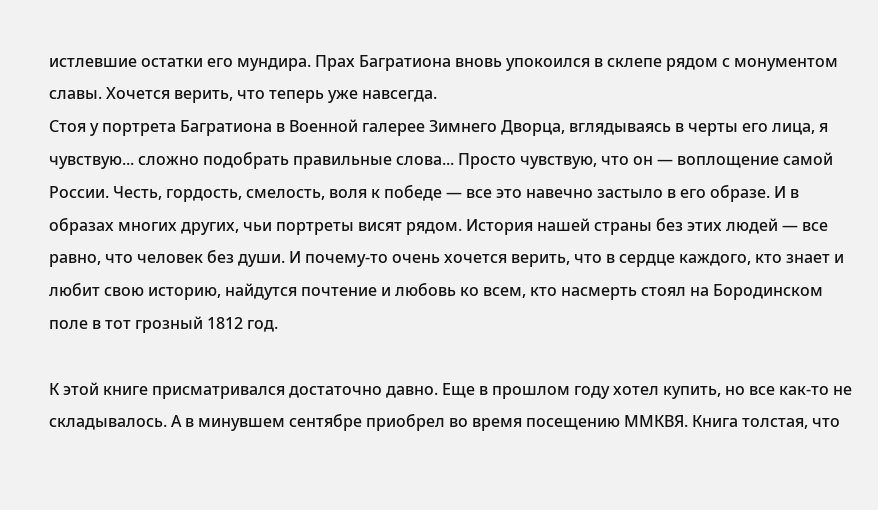истлевшие остатки его мундира. Прах Багратиона вновь упокоился в склепе рядом с монументом славы. Хочется верить, что теперь уже навсегда.
Стоя у портрета Багратиона в Военной галерее Зимнего Дворца, вглядываясь в черты его лица, я чувствую... сложно подобрать правильные слова... Просто чувствую, что он — воплощение самой России. Честь, гордость, смелость, воля к победе — все это навечно застыло в его образе. И в образах многих других, чьи портреты висят рядом. История нашей страны без этих людей — все равно, что человек без души. И почему-то очень хочется верить, что в сердце каждого, кто знает и любит свою историю, найдутся почтение и любовь ко всем, кто насмерть стоял на Бородинском поле в тот грозный 1812 год.

К этой книге присматривался достаточно давно. Еще в прошлом году хотел купить, но все как-то не складывалось. А в минувшем сентябре приобрел во время посещению ММКВЯ. Книга толстая, что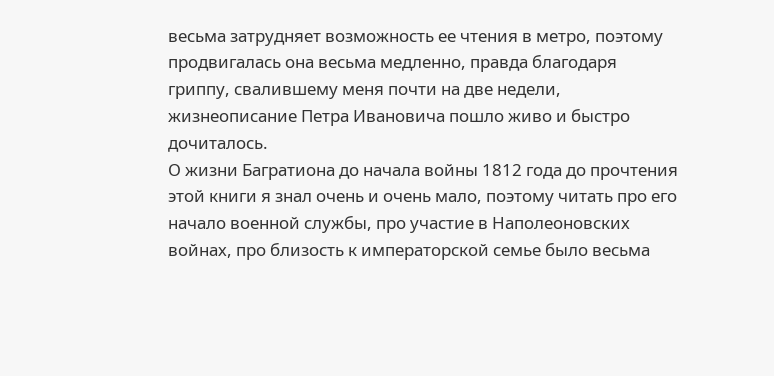весьма затрудняет возможность ее чтения в метро, поэтому продвигалась она весьма медленно, правда благодаря гриппу, свалившему меня почти на две недели, жизнеописание Петра Ивановича пошло живо и быстро дочиталось.
О жизни Багратиона до начала войны 1812 года до прочтения этой книги я знал очень и очень мало, поэтому читать про его начало военной службы, про участие в Наполеоновских войнах, про близость к императорской семье было весьма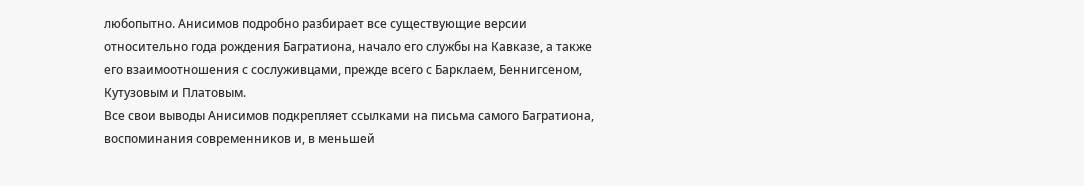любопытно. Анисимов подробно разбирает все существующие версии относительно года рождения Багратиона, начало его службы на Кавказе, а также его взаимоотношения с сослуживцами, прежде всего с Барклаем, Беннигсеном, Кутузовым и Платовым.
Все свои выводы Анисимов подкрепляет ссылками на письма самого Багратиона, воспоминания современников и, в меньшей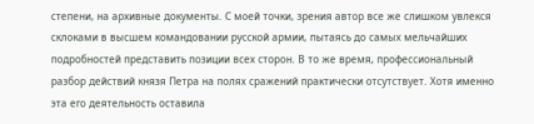степени, на архивные документы. С моей точки, зрения автор все же слишком увлекся склоками в высшем командовании русской армии, пытаясь до самых мельчайших подробностей представить позиции всех сторон. В то же время, профессиональный разбор действий князя Петра на полях сражений практически отсутствует. Хотя именно эта его деятельность оставила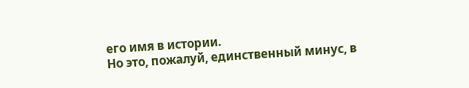его имя в истории.
Но это, пожалуй, единственный минус, в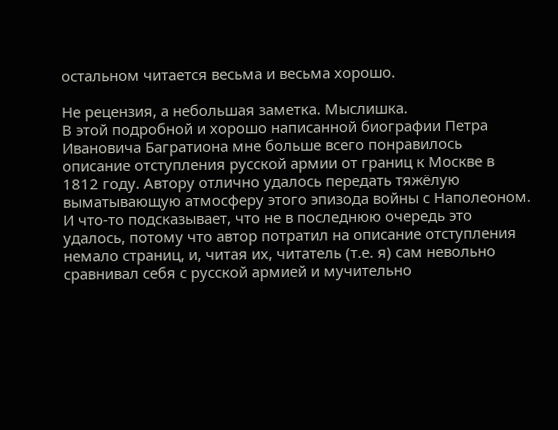остальном читается весьма и весьма хорошо.

Не рецензия, а небольшая заметка. Мыслишка.
В этой подробной и хорошо написанной биографии Петра Ивановича Багратиона мне больше всего понравилось описание отступления русской армии от границ к Москве в 1812 году. Автору отлично удалось передать тяжёлую выматывающую атмосферу этого эпизода войны с Наполеоном. И что-то подсказывает, что не в последнюю очередь это удалось, потому что автор потратил на описание отступления немало страниц, и, читая их, читатель (т.е. я) сам невольно сравнивал себя с русской армией и мучительно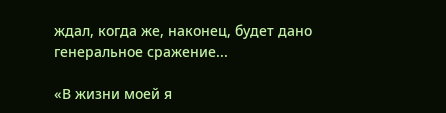ждал, когда же, наконец, будет дано генеральное сражение...

«В жизни моей я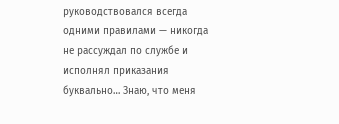руководствовался всегда одними правилами — никогда не рассуждал по службе и исполнял приказания буквально… Знаю, что меня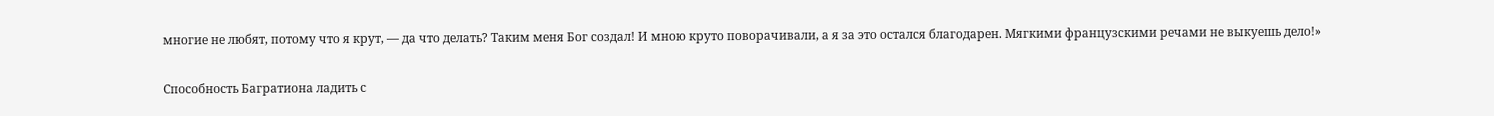многие не любят, потому что я крут, — да что делать? Таким меня Бог создал! И мною круто поворачивали, а я за это остался благодарен. Мягкими французскими речами не выкуешь дело!»

Cпособность Багратиона ладить с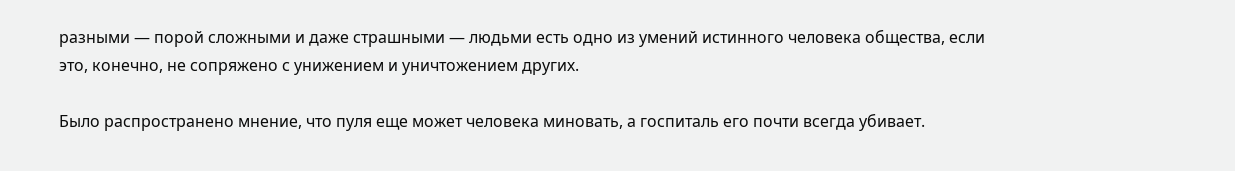разными — порой сложными и даже страшными — людьми есть одно из умений истинного человека общества, если это, конечно, не сопряжено с унижением и уничтожением других.

Было распространено мнение, что пуля еще может человека миновать, а госпиталь его почти всегда убивает.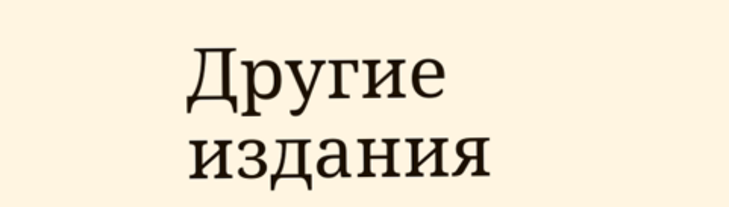Другие издания